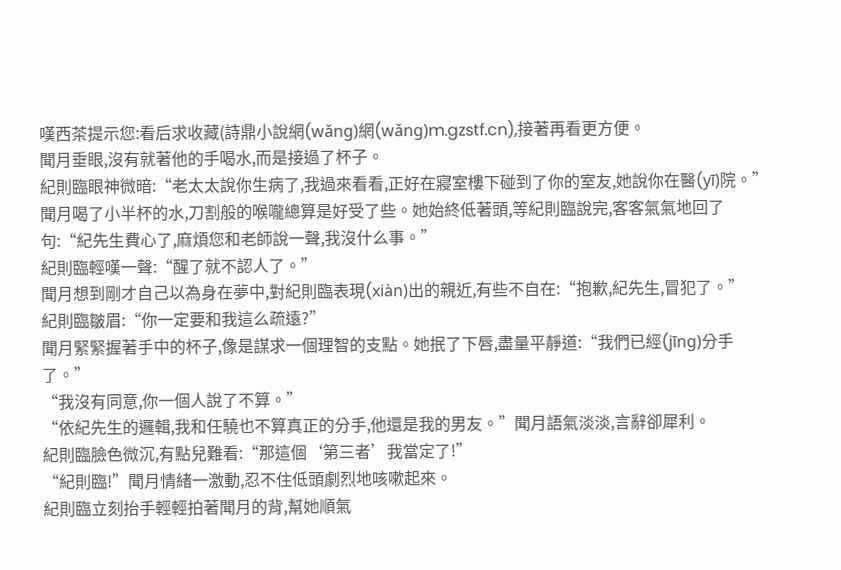嘆西茶提示您:看后求收藏(詩鼎小說網(wǎng)網(wǎng)m.gzstf.cn),接著再看更方便。
聞月垂眼,沒有就著他的手喝水,而是接過了杯子。
紀則臨眼神微暗:“老太太說你生病了,我過來看看,正好在寢室樓下碰到了你的室友,她說你在醫(yī)院。”
聞月喝了小半杯的水,刀割般的喉嚨總算是好受了些。她始終低著頭,等紀則臨說完,客客氣氣地回了句:“紀先生費心了,麻煩您和老師說一聲,我沒什么事。”
紀則臨輕嘆一聲:“醒了就不認人了。”
聞月想到剛才自己以為身在夢中,對紀則臨表現(xiàn)出的親近,有些不自在:“抱歉,紀先生,冒犯了。”
紀則臨皺眉:“你一定要和我這么疏遠?”
聞月緊緊握著手中的杯子,像是謀求一個理智的支點。她抿了下唇,盡量平靜道:“我們已經(jīng)分手了。”
“我沒有同意,你一個人說了不算。”
“依紀先生的邏輯,我和任驍也不算真正的分手,他還是我的男友。”聞月語氣淡淡,言辭卻犀利。
紀則臨臉色微沉,有點兒難看:“那這個‘第三者’我當定了!”
“紀則臨!”聞月情緒一激動,忍不住低頭劇烈地咳嗽起來。
紀則臨立刻抬手輕輕拍著聞月的背,幫她順氣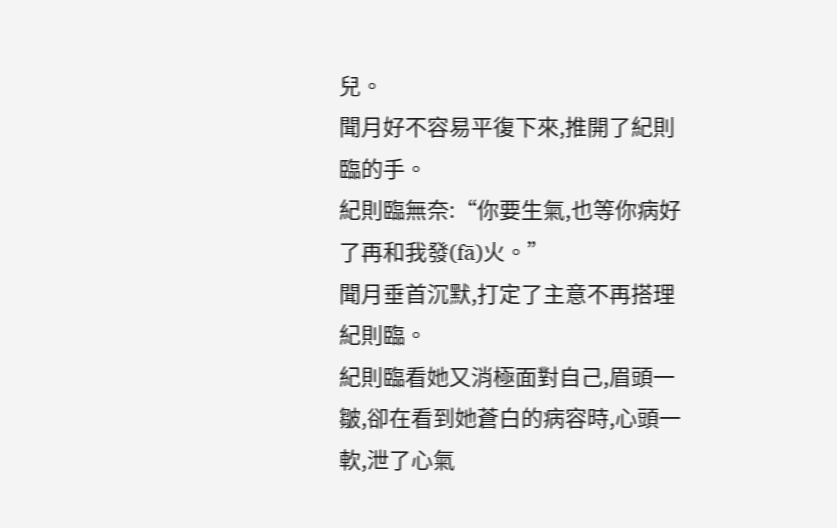兒。
聞月好不容易平復下來,推開了紀則臨的手。
紀則臨無奈:“你要生氣,也等你病好了再和我發(fā)火。”
聞月垂首沉默,打定了主意不再搭理紀則臨。
紀則臨看她又消極面對自己,眉頭一皺,卻在看到她蒼白的病容時,心頭一軟,泄了心氣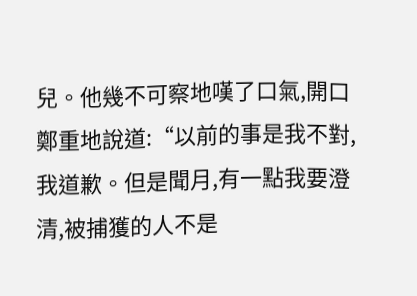兒。他幾不可察地嘆了口氣,開口鄭重地說道:“以前的事是我不對,我道歉。但是聞月,有一點我要澄清,被捕獲的人不是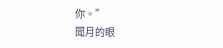你。”
聞月的眼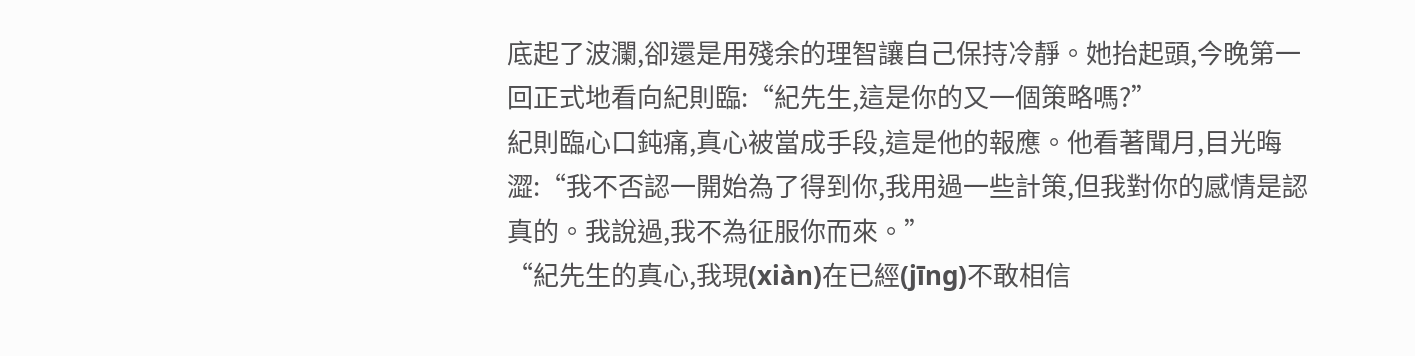底起了波瀾,卻還是用殘余的理智讓自己保持冷靜。她抬起頭,今晚第一回正式地看向紀則臨:“紀先生,這是你的又一個策略嗎?”
紀則臨心口鈍痛,真心被當成手段,這是他的報應。他看著聞月,目光晦澀:“我不否認一開始為了得到你,我用過一些計策,但我對你的感情是認真的。我說過,我不為征服你而來。”
“紀先生的真心,我現(xiàn)在已經(jīng)不敢相信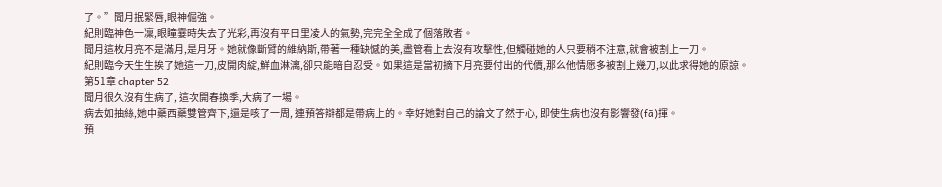了。”聞月抿緊唇,眼神倔強。
紀則臨神色一凜,眼瞳霎時失去了光彩,再沒有平日里凌人的氣勢,完完全全成了個落敗者。
聞月這枚月亮不是滿月,是月牙。她就像斷臂的維納斯,帶著一種缺憾的美,盡管看上去沒有攻擊性,但觸碰她的人只要稍不注意,就會被割上一刀。
紀則臨今天生生挨了她這一刀,皮開肉綻,鮮血淋漓,卻只能暗自忍受。如果這是當初摘下月亮要付出的代價,那么他情愿多被割上幾刀,以此求得她的原諒。
第51章 chapter 52
聞月很久沒有生病了, 這次開春換季,大病了一場。
病去如抽絲,她中藥西藥雙管齊下,還是咳了一周, 連預答辯都是帶病上的。幸好她對自己的論文了然于心, 即使生病也沒有影響發(fā)揮。
預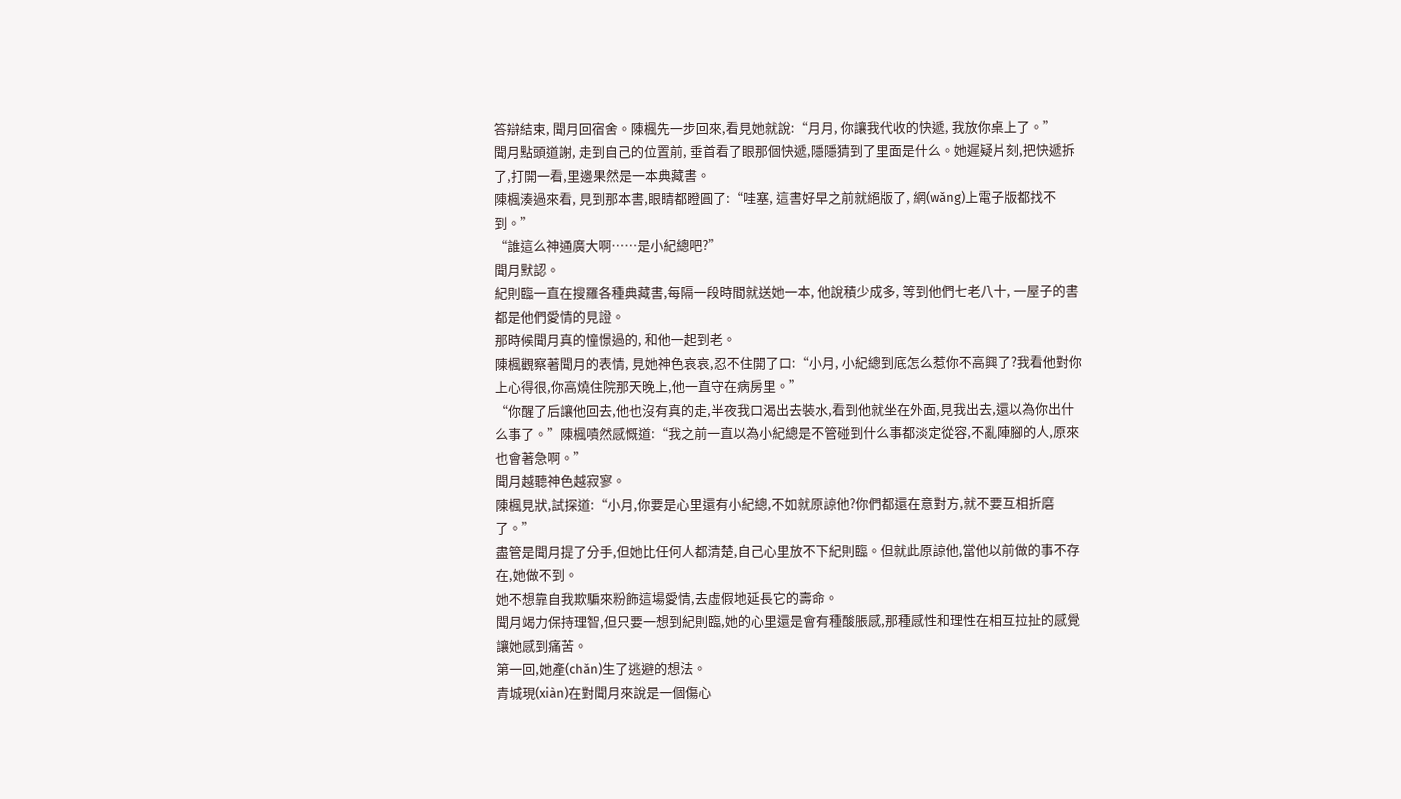答辯結束, 聞月回宿舍。陳楓先一步回來,看見她就說:“月月, 你讓我代收的快遞, 我放你桌上了。”
聞月點頭道謝, 走到自己的位置前, 垂首看了眼那個快遞,隱隱猜到了里面是什么。她遲疑片刻,把快遞拆了,打開一看,里邊果然是一本典藏書。
陳楓湊過來看, 見到那本書,眼睛都瞪圓了:“哇塞, 這書好早之前就絕版了, 網(wǎng)上電子版都找不到。”
“誰這么神通廣大啊……是小紀總吧?”
聞月默認。
紀則臨一直在搜羅各種典藏書,每隔一段時間就送她一本, 他說積少成多, 等到他們七老八十, 一屋子的書都是他們愛情的見證。
那時候聞月真的憧憬過的, 和他一起到老。
陳楓觀察著聞月的表情, 見她神色哀哀,忍不住開了口:“小月, 小紀總到底怎么惹你不高興了?我看他對你上心得很,你高燒住院那天晚上,他一直守在病房里。”
“你醒了后讓他回去,他也沒有真的走,半夜我口渴出去裝水,看到他就坐在外面,見我出去,還以為你出什么事了。”陳楓嘖然感慨道:“我之前一直以為小紀總是不管碰到什么事都淡定從容,不亂陣腳的人,原來也會著急啊。”
聞月越聽神色越寂寥。
陳楓見狀,試探道:“小月,你要是心里還有小紀總,不如就原諒他?你們都還在意對方,就不要互相折磨了。”
盡管是聞月提了分手,但她比任何人都清楚,自己心里放不下紀則臨。但就此原諒他,當他以前做的事不存在,她做不到。
她不想靠自我欺騙來粉飾這場愛情,去虛假地延長它的壽命。
聞月竭力保持理智,但只要一想到紀則臨,她的心里還是會有種酸脹感,那種感性和理性在相互拉扯的感覺讓她感到痛苦。
第一回,她產(chǎn)生了逃避的想法。
青城現(xiàn)在對聞月來說是一個傷心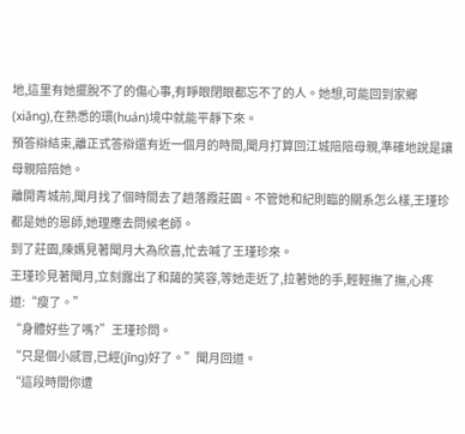地,這里有她擺脫不了的傷心事,有睜眼閉眼都忘不了的人。她想,可能回到家鄉(xiāng),在熟悉的環(huán)境中就能平靜下來。
預答辯結束,離正式答辯還有近一個月的時間,聞月打算回江城陪陪母親,準確地說是讓母親陪陪她。
離開青城前,聞月找了個時間去了趟落霞莊園。不管她和紀則臨的關系怎么樣,王瑾珍都是她的恩師,她理應去問候老師。
到了莊園,陳媽見著聞月大為欣喜,忙去喊了王瑾珍來。
王瑾珍見著聞月,立刻露出了和藹的笑容,等她走近了,拉著她的手,輕輕撫了撫,心疼道:“瘦了。”
“身體好些了嗎?”王瑾珍問。
“只是個小感冒,已經(jīng)好了。”聞月回道。
“這段時間你遭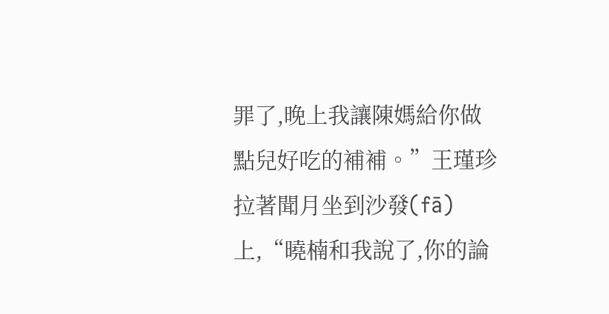罪了,晚上我讓陳媽給你做點兒好吃的補補。”王瑾珍拉著聞月坐到沙發(fā)上,“曉楠和我說了,你的論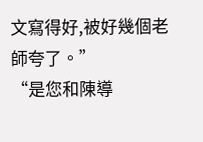文寫得好,被好幾個老師夸了。”
“是您和陳導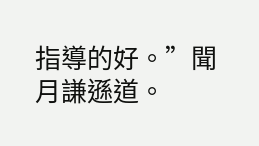指導的好。”聞月謙遜道。